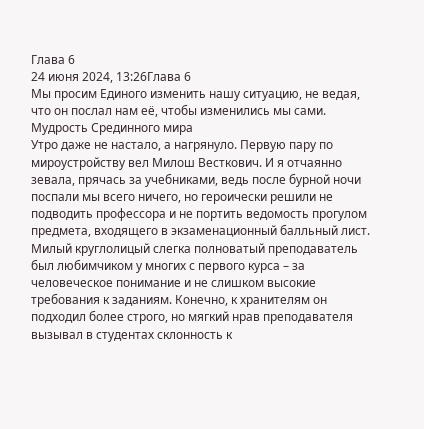Глава 6
24 июня 2024, 13:26Глава 6
Мы просим Единого изменить нашу ситуацию, не ведая, что он послал нам её, чтобы изменились мы сами.
Мудрость Срединного мира
Утро даже не настало, а нагрянуло. Первую пару по мироустройству вел Милош Весткович. И я отчаянно зевала, прячась за учебниками, ведь после бурной ночи поспали мы всего ничего, но героически решили не подводить профессора и не портить ведомость прогулом предмета, входящего в экзаменационный балльный лист.
Милый круглолицый слегка полноватый преподаватель был любимчиком у многих с первого курса – за человеческое понимание и не слишком высокие требования к заданиям. Конечно, к хранителям он подходил более строго, но мягкий нрав преподавателя вызывал в студентах склонность к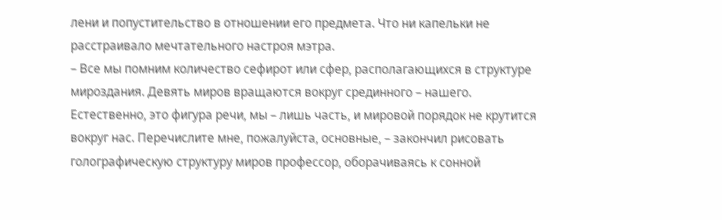лени и попустительство в отношении его предмета. Что ни капельки не расстраивало мечтательного настроя мэтра.
– Все мы помним количество сефирот или сфер, располагающихся в структуре мироздания. Девять миров вращаются вокруг срединного – нашего. Естественно, это фигура речи, мы – лишь часть, и мировой порядок не крутится вокруг нас. Перечислите мне, пожалуйста, основные, – закончил рисовать голографическую структуру миров профессор, оборачиваясь к сонной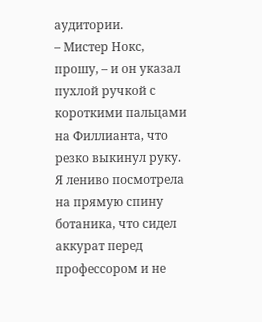аудитории.
– Мистер Нокс, прошу, – и он указал пухлой ручкой с короткими пальцами на Филлианта, что резко выкинул руку.
Я лениво посмотрела на прямую спину ботаника, что сидел аккурат перед профессором и не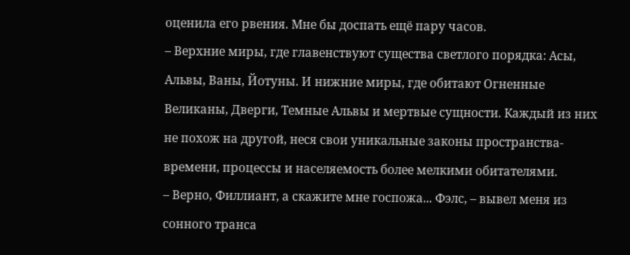оценила его рвения. Мне бы доспать ещё пару часов.
– Верхние миры, где главенствуют существа светлого порядка: Асы, Альвы, Ваны, Йотуны. И нижние миры, где обитают Огненные Великаны, Дверги, Темные Альвы и мертвые сущности. Каждый из них не похож на другой, неся свои уникальные законы пространства-времени, процессы и населяемость более мелкими обитателями.
– Верно, Филлиант, а скажите мне госпожа... Фэлс, – вывел меня из сонного транса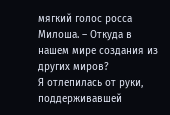мягкий голос росса Милоша. – Откуда в нашем мире создания из других миров?
Я отлепилась от руки, поддерживавшей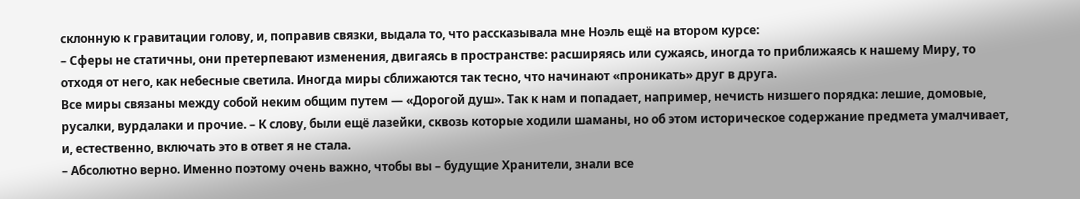склонную к гравитации голову, и, поправив связки, выдала то, что рассказывала мне Ноэль ещё на втором курсе:
– Сферы не статичны, они претерпевают изменения, двигаясь в пространстве: расширяясь или сужаясь, иногда то приближаясь к нашему Миру, то отходя от него, как небесные светила. Иногда миры сближаются так тесно, что начинают «проникать» друг в друга.
Все миры связаны между собой неким общим путем — «Дорогой душ». Так к нам и попадает, например, нечисть низшего порядка: лешие, домовые, русалки, вурдалаки и прочие. – К слову, были ещё лазейки, сквозь которые ходили шаманы, но об этом историческое содержание предмета умалчивает, и, естественно, включать это в ответ я не стала.
– Абсолютно верно. Именно поэтому очень важно, чтобы вы – будущие Хранители, знали все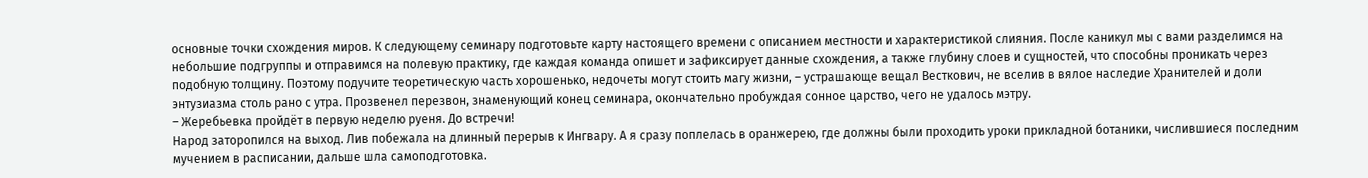основные точки схождения миров. К следующему семинару подготовьте карту настоящего времени с описанием местности и характеристикой слияния. После каникул мы с вами разделимся на небольшие подгруппы и отправимся на полевую практику, где каждая команда опишет и зафиксирует данные схождения, а также глубину слоев и сущностей, что способны проникать через подобную толщину. Поэтому подучите теоретическую часть хорошенько, недочеты могут стоить магу жизни, – устрашающе вещал Весткович, не вселив в вялое наследие Хранителей и доли энтузиазма столь рано с утра. Прозвенел перезвон, знаменующий конец семинара, окончательно пробуждая сонное царство, чего не удалось мэтру.
– Жеребьевка пройдёт в первую неделю руеня. До встречи!
Народ заторопился на выход. Лив побежала на длинный перерыв к Ингвару. А я сразу поплелась в оранжерею, где должны были проходить уроки прикладной ботаники, числившиеся последним мучением в расписании, дальше шла самоподготовка.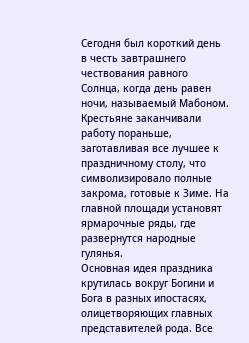Сегодня был короткий день в честь завтрашнего чествования равного Солнца, когда день равен ночи, называемый Мабоном. Крестьяне заканчивали работу пораньше, заготавливая все лучшее к праздничному столу, что символизировало полные закрома, готовые к Зиме. На главной площади установят ярмарочные ряды, где развернутся народные гулянья.
Основная идея праздника крутилась вокруг Богини и Бога в разных ипостасях, олицетворяющих главных представителей рода. Все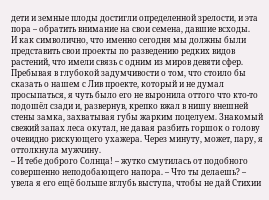дети и земные плоды достигли определенной зрелости, и эта пора – обратить внимание на свои семена, давшие всходы.
И как символично, что именно сегодня мы должны были представить свои проекты по разведению редких видов растений, что имели связь с одним из миров девяти сфер.
Пребывая в глубокой задумчивости о том, что стоило бы сказать о нашем с Лив проекте, который и не думал просыпаться, я чуть было его не выронила оттого что кто-то подошёл сзади и, развернув, крепко вжал в нишу внешней стены замка, захватывая губы жарким поцелуем. Знакомый свежий запах леса окутал, не давая разбить горшок о голову очевидно рискующего ухажера. Через минуту, может, пару, я оттолкнула мужчину.
– И тебе доброго Солнца! – жутко смутилась от подобного совершенно неподобающего напора. – Что ты делаешь? – увела я его ещё больше вглубь выступа, чтобы не дай Стихии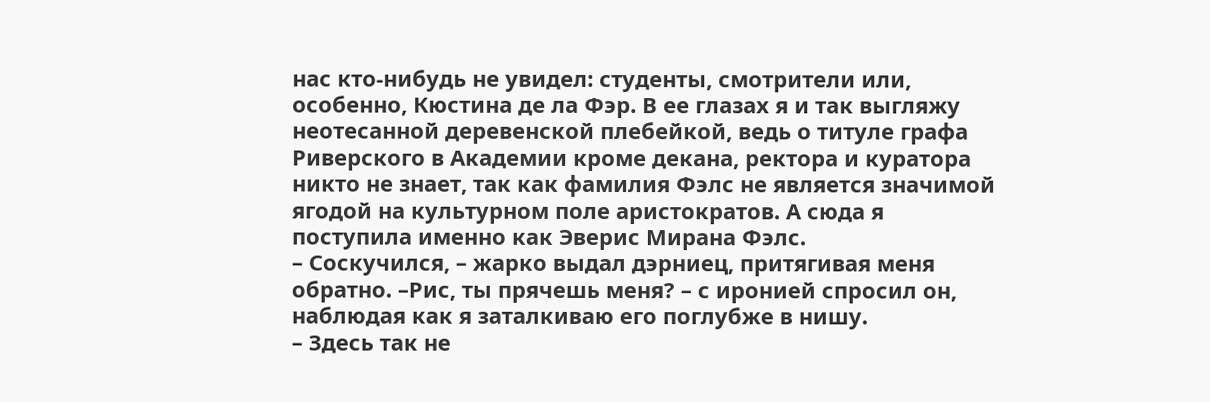нас кто-нибудь не увидел: студенты, смотрители или, особенно, Кюстина де ла Фэр. В ее глазах я и так выгляжу неотесанной деревенской плебейкой, ведь о титуле графа Риверского в Академии кроме декана, ректора и куратора никто не знает, так как фамилия Фэлс не является значимой ягодой на культурном поле аристократов. А сюда я поступила именно как Эверис Мирана Фэлс.
– Соскучился, – жарко выдал дэрниец, притягивая меня обратно. –Рис, ты прячешь меня? – с иронией спросил он, наблюдая как я заталкиваю его поглубже в нишу.
– Здесь так не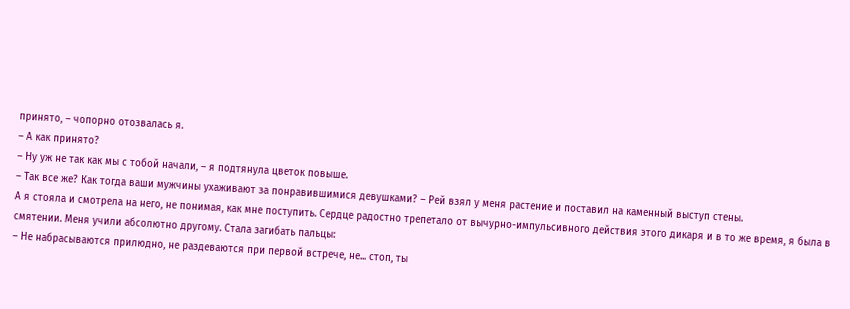принято, – чопорно отозвалась я.
– А как принято?
– Ну уж не так как мы с тобой начали, – я подтянула цветок повыше.
– Так все же? Как тогда ваши мужчины ухаживают за понравившимися девушками? – Рей взял у меня растение и поставил на каменный выступ стены.
А я стояла и смотрела на него, не понимая, как мне поступить. Сердце радостно трепетало от вычурно-импульсивного действия этого дикаря и в то же время, я была в смятении. Меня учили абсолютно другому. Стала загибать пальцы:
– Не набрасываются прилюдно, не раздеваются при первой встрече, не... стоп, ты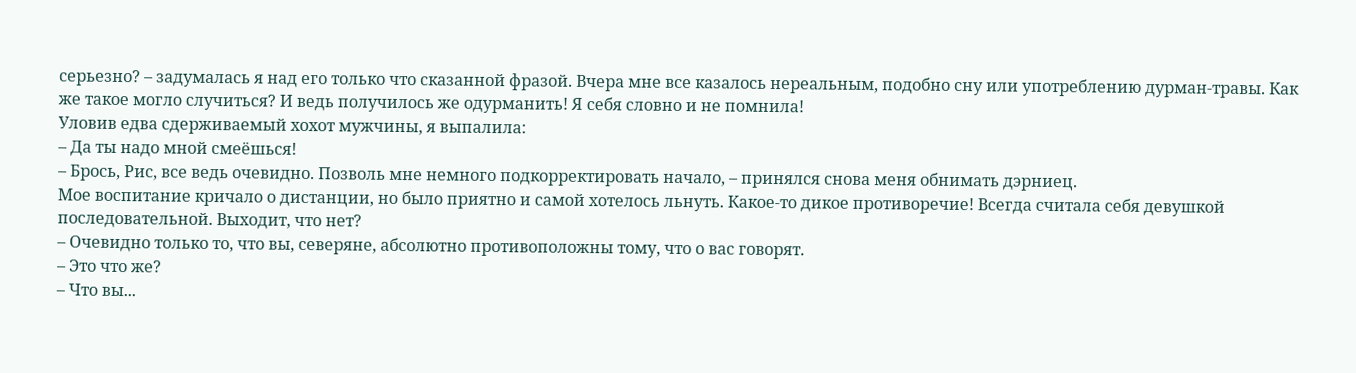серьезно? – задумалась я над его только что сказанной фразой. Вчера мне все казалось нереальным, подобно сну или употреблению дурман-травы. Как же такое могло случиться? И ведь получилось же одурманить! Я себя словно и не помнила!
Уловив едва сдерживаемый хохот мужчины, я выпалила:
– Да ты надо мной смеёшься!
– Брось, Рис, все ведь очевидно. Позволь мне немного подкорректировать начало, – принялся снова меня обнимать дэрниец.
Мое воспитание кричало о дистанции, но было приятно и самой хотелось льнуть. Какое-то дикое противоречие! Всегда считала себя девушкой последовательной. Выходит, что нет?
– Очевидно только то, что вы, северяне, абсолютно противоположны тому, что о вас говорят.
– Это что же?
– Что вы...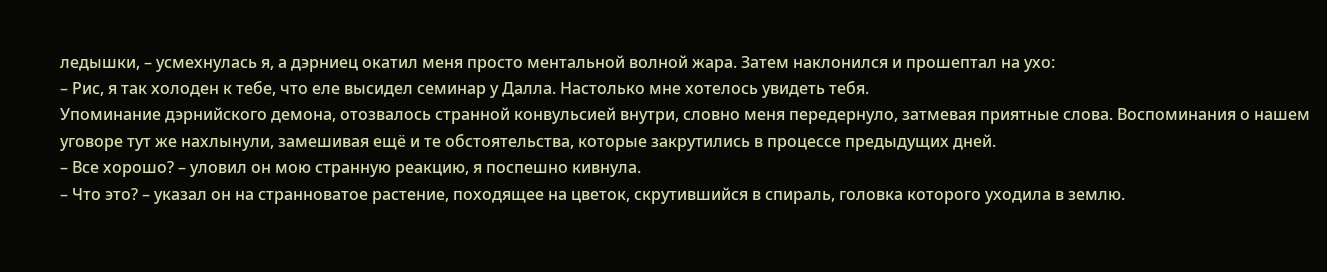ледышки, – усмехнулась я, а дэрниец окатил меня просто ментальной волной жара. Затем наклонился и прошептал на ухо:
– Рис, я так холоден к тебе, что еле высидел семинар у Далла. Настолько мне хотелось увидеть тебя.
Упоминание дэрнийского демона, отозвалось странной конвульсией внутри, словно меня передернуло, затмевая приятные слова. Воспоминания о нашем уговоре тут же нахлынули, замешивая ещё и те обстоятельства, которые закрутились в процессе предыдущих дней.
– Все хорошо? – уловил он мою странную реакцию, я поспешно кивнула.
– Что это? – указал он на странноватое растение, походящее на цветок, скрутившийся в спираль, головка которого уходила в землю.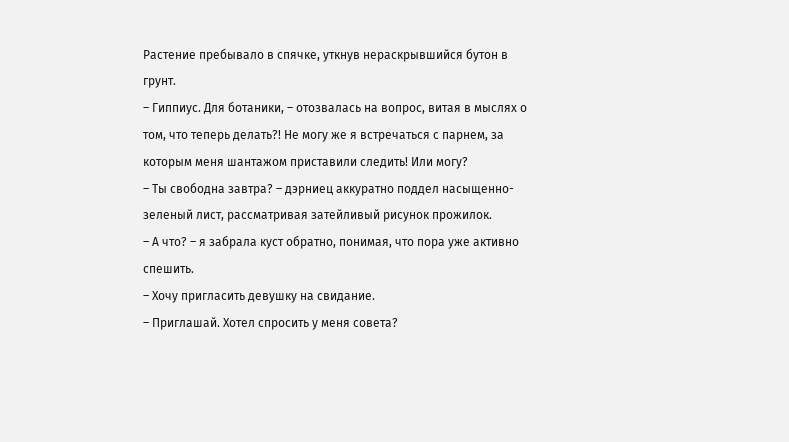Растение пребывало в спячке, уткнув нераскрывшийся бутон в грунт.
– Гиппиус. Для ботаники, – отозвалась на вопрос, витая в мыслях о том, что теперь делать?! Не могу же я встречаться с парнем, за которым меня шантажом приставили следить! Или могу?
– Ты свободна завтра? – дэрниец аккуратно поддел насыщенно-зеленый лист, рассматривая затейливый рисунок прожилок.
– А что? – я забрала куст обратно, понимая, что пора уже активно спешить.
– Хочу пригласить девушку на свидание.
– Приглашай. Хотел спросить у меня совета?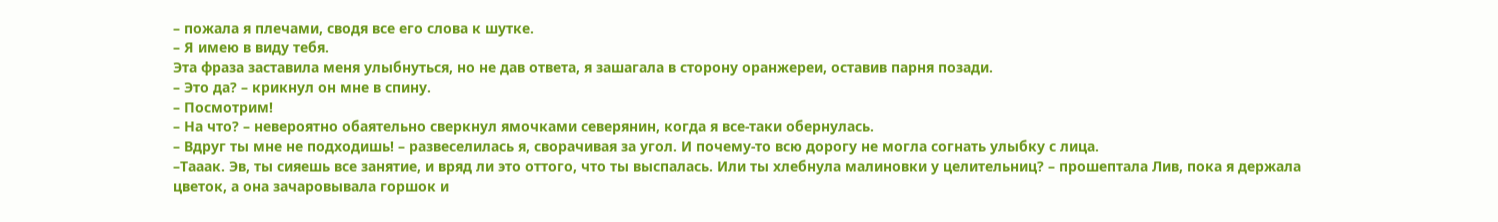– пожала я плечами, сводя все его слова к шутке.
– Я имею в виду тебя.
Эта фраза заставила меня улыбнуться, но не дав ответа, я зашагала в сторону оранжереи, оставив парня позади.
– Это да? – крикнул он мне в спину.
– Посмотрим!
– На что? – невероятно обаятельно сверкнул ямочками северянин, когда я все-таки обернулась.
– Вдруг ты мне не подходишь! – развеселилась я, сворачивая за угол. И почему-то всю дорогу не могла согнать улыбку с лица.
–Тааак. Эв, ты сияешь все занятие, и вряд ли это оттого, что ты выспалась. Или ты хлебнула малиновки у целительниц? – прошептала Лив, пока я держала цветок, а она зачаровывала горшок и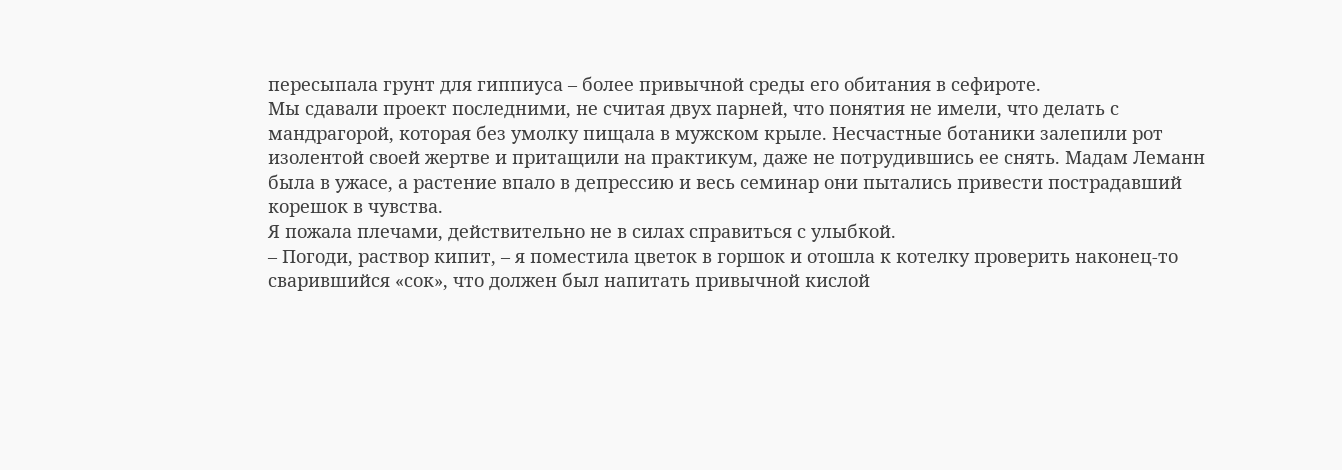пересыпала грунт для гиппиуса – более привычной среды его обитания в сефироте.
Мы сдавали проект последними, не считая двух парней, что понятия не имели, что делать с мандрагорой, которая без умолку пищала в мужском крыле. Несчастные ботаники залепили рот изолентой своей жертве и притащили на практикум, даже не потрудившись ее снять. Мадам Леманн была в ужасе, а растение впало в депрессию и весь семинар они пытались привести пострадавший корешок в чувства.
Я пожала плечами, действительно не в силах справиться с улыбкой.
– Погоди, раствор кипит, – я поместила цветок в горшок и отошла к котелку проверить наконец-то сварившийся «сок», что должен был напитать привычной кислой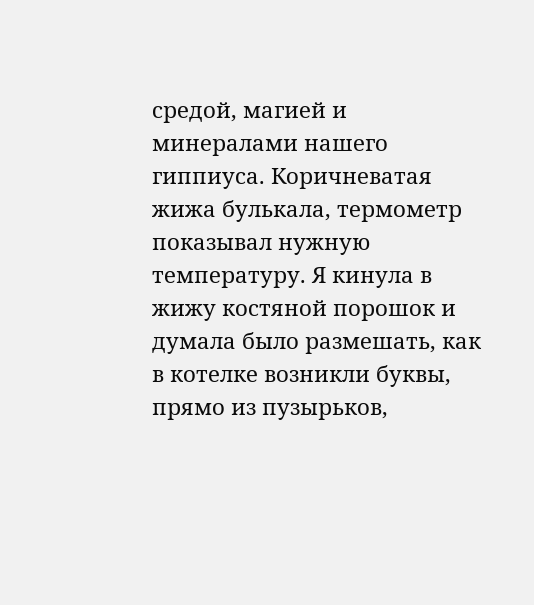средой, магией и минералами нашего гиппиуса. Коричневатая жижа булькала, термометр показывал нужную температуру. Я кинула в жижу костяной порошок и думала было размешать, как в котелке возникли буквы, прямо из пузырьков,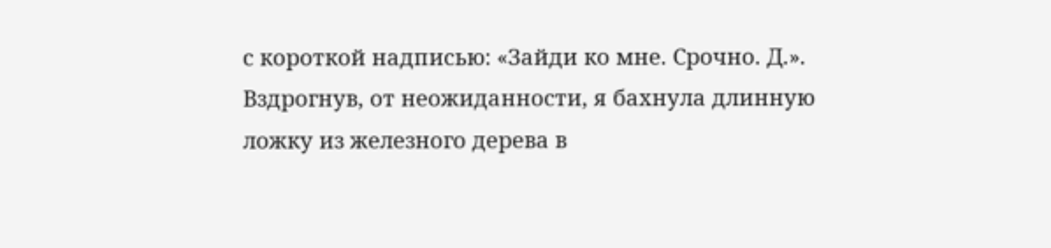с короткой надписью: «Зайди ко мне. Срочно. Д.».
Вздрогнув, от неожиданности, я бахнула длинную ложку из железного дерева в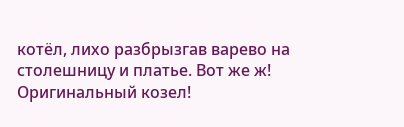котёл, лихо разбрызгав варево на столешницу и платье. Вот же ж! Оригинальный козел!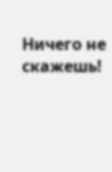Ничего не скажешь!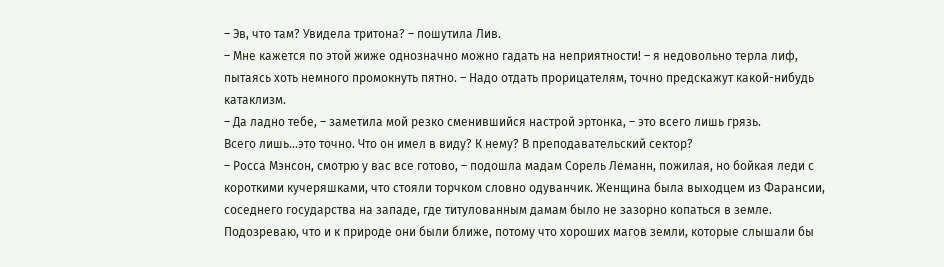– Эв, что там? Увидела тритона? – пошутила Лив.
– Мне кажется по этой жиже однозначно можно гадать на неприятности! – я недовольно терла лиф, пытаясь хоть немного промокнуть пятно. – Надо отдать прорицателям, точно предскажут какой-нибудь катаклизм.
– Да ладно тебе, – заметила мой резко сменившийся настрой эртонка, – это всего лишь грязь.
Всего лишь...это точно. Что он имел в виду? К нему? В преподавательский сектор?
– Росса Мэнсон, смотрю у вас все готово, – подошла мадам Сорель Леманн, пожилая, но бойкая леди с короткими кучеряшками, что стояли торчком словно одуванчик. Женщина была выходцем из Фарансии, соседнего государства на западе, где титулованным дамам было не зазорно копаться в земле. Подозреваю, что и к природе они были ближе, потому что хороших магов земли, которые слышали бы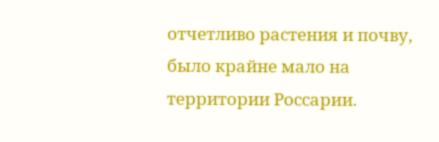отчетливо растения и почву, было крайне мало на территории Россарии.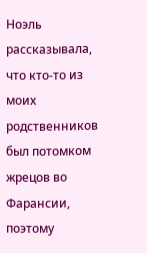Ноэль рассказывала, что кто-то из моих родственников был потомком жрецов во Фарансии, поэтому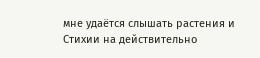мне удаётся слышать растения и Стихии на действительно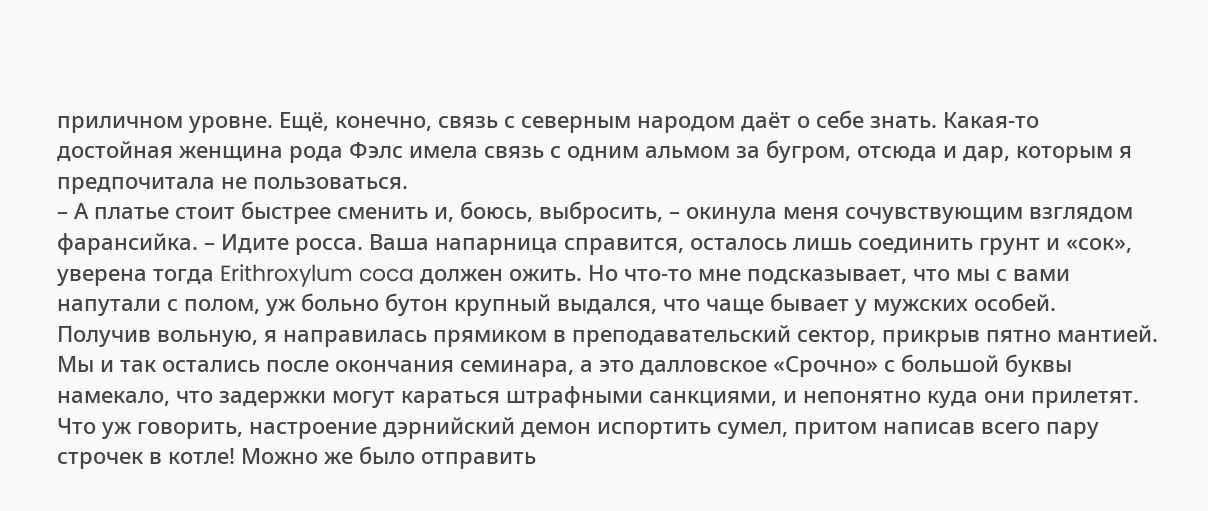приличном уровне. Ещё, конечно, связь с северным народом даёт о себе знать. Какая-то достойная женщина рода Фэлс имела связь с одним альмом за бугром, отсюда и дар, которым я предпочитала не пользоваться.
– А платье стоит быстрее сменить и, боюсь, выбросить, – окинула меня сочувствующим взглядом фарансийка. – Идите росса. Ваша напарница справится, осталось лишь соединить грунт и «сок», уверена тогда Erithroxylum coca должен ожить. Но что-то мне подсказывает, что мы с вами напутали с полом, уж больно бутон крупный выдался, что чаще бывает у мужских особей.
Получив вольную, я направилась прямиком в преподавательский сектор, прикрыв пятно мантией. Мы и так остались после окончания семинара, а это далловское «Срочно» с большой буквы намекало, что задержки могут караться штрафными санкциями, и непонятно куда они прилетят. Что уж говорить, настроение дэрнийский демон испортить сумел, притом написав всего пару строчек в котле! Можно же было отправить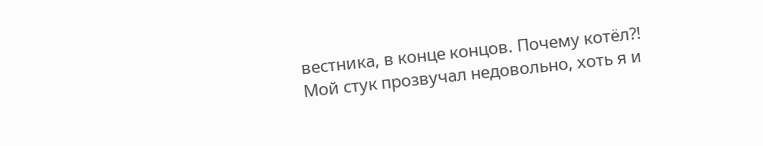вестника, в конце концов. Почему котёл?!
Мой стук прозвучал недовольно, хоть я и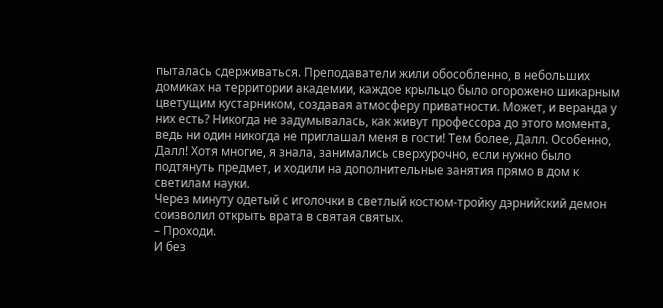пыталась сдерживаться. Преподаватели жили обособленно, в небольших домиках на территории академии, каждое крыльцо было огорожено шикарным цветущим кустарником, создавая атмосферу приватности. Может, и веранда у них есть? Никогда не задумывалась, как живут профессора до этого момента, ведь ни один никогда не приглашал меня в гости! Тем более, Далл. Особенно, Далл! Хотя многие, я знала, занимались сверхурочно, если нужно было подтянуть предмет, и ходили на дополнительные занятия прямо в дом к светилам науки.
Через минуту одетый с иголочки в светлый костюм-тройку дэрнийский демон соизволил открыть врата в святая святых.
– Проходи.
И без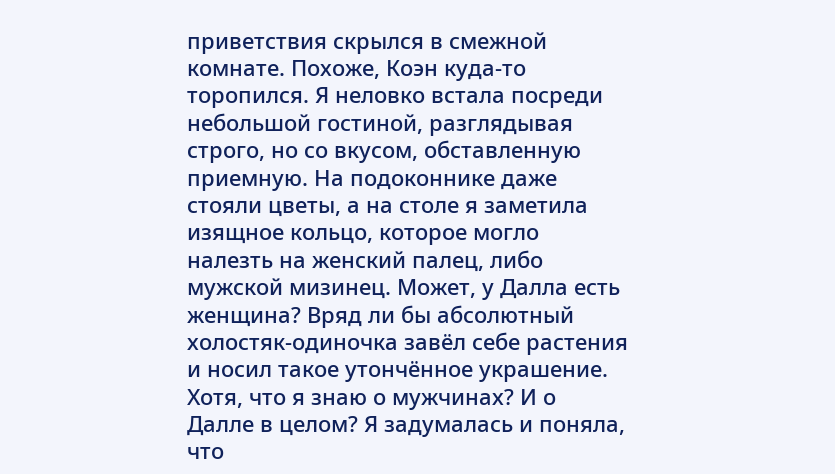приветствия скрылся в смежной комнате. Похоже, Коэн куда-то торопился. Я неловко встала посреди небольшой гостиной, разглядывая строго, но со вкусом, обставленную приемную. На подоконнике даже стояли цветы, а на столе я заметила изящное кольцо, которое могло налезть на женский палец, либо мужской мизинец. Может, у Далла есть женщина? Вряд ли бы абсолютный холостяк-одиночка завёл себе растения и носил такое утончённое украшение. Хотя, что я знаю о мужчинах? И о Далле в целом? Я задумалась и поняла, что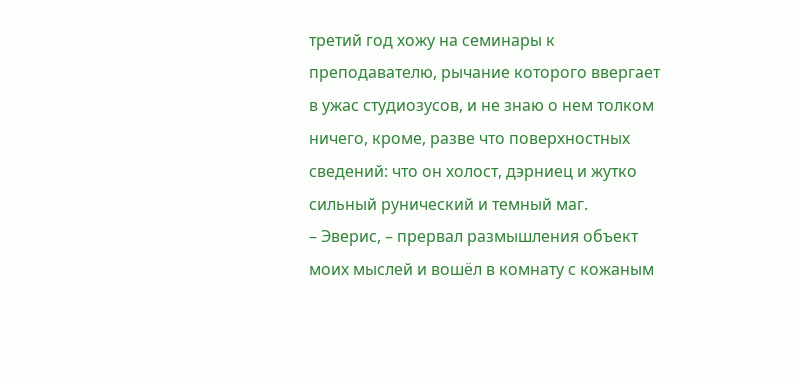третий год хожу на семинары к преподавателю, рычание которого ввергает в ужас студиозусов, и не знаю о нем толком ничего, кроме, разве что поверхностных сведений: что он холост, дэрниец и жутко сильный рунический и темный маг.
– Эверис, – прервал размышления объект моих мыслей и вошёл в комнату с кожаным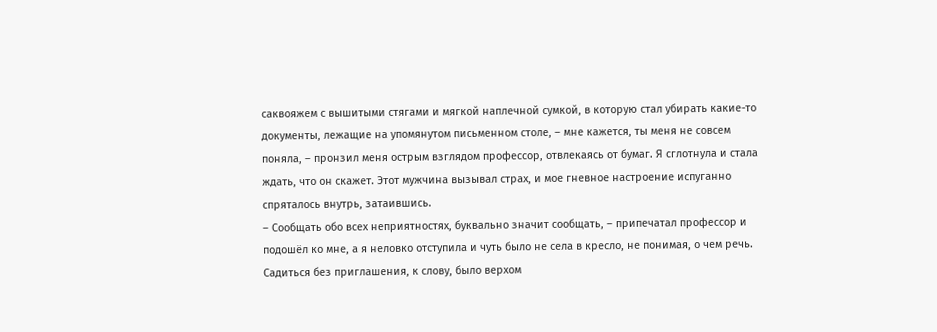саквояжем с вышитыми стягами и мягкой наплечной сумкой, в которую стал убирать какие-то документы, лежащие на упомянутом письменном столе, – мне кажется, ты меня не совсем поняла, – пронзил меня острым взглядом профессор, отвлекаясь от бумаг. Я сглотнула и стала ждать, что он скажет. Этот мужчина вызывал страх, и мое гневное настроение испуганно спряталось внутрь, затаившись.
– Сообщать обо всех неприятностях, буквально значит сообщать, – припечатал профессор и подошёл ко мне, а я неловко отступила и чуть было не села в кресло, не понимая, о чем речь. Садиться без приглашения, к слову, было верхом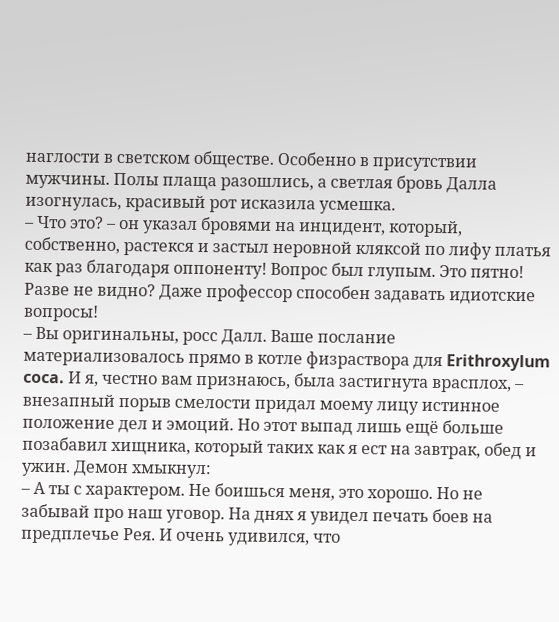наглости в светском обществе. Особенно в присутствии мужчины. Полы плаща разошлись, а светлая бровь Далла изогнулась, красивый рот исказила усмешка.
– Что это? – он указал бровями на инцидент, который, собственно, растекся и застыл неровной кляксой по лифу платья как раз благодаря оппоненту! Вопрос был глупым. Это пятно! Разве не видно? Даже профессор способен задавать идиотские вопросы!
– Вы оригинальны, росс Далл. Ваше послание материализовалось прямо в котле физраствора для Erithroxylum coca. И я, честно вам признаюсь, была застигнута врасплох, – внезапный порыв смелости придал моему лицу истинное положение дел и эмоций. Но этот выпад лишь ещё больше позабавил хищника, который таких как я ест на завтрак, обед и ужин. Демон хмыкнул:
– А ты с характером. Не боишься меня, это хорошо. Но не забывай про наш уговор. На днях я увидел печать боев на предплечье Рея. И очень удивился, что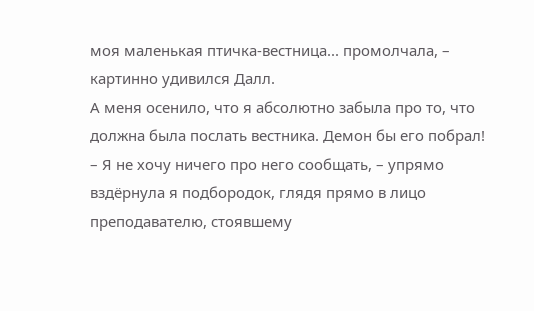моя маленькая птичка-вестница... промолчала, – картинно удивился Далл.
А меня осенило, что я абсолютно забыла про то, что должна была послать вестника. Демон бы его побрал!
– Я не хочу ничего про него сообщать, – упрямо вздёрнула я подбородок, глядя прямо в лицо преподавателю, стоявшему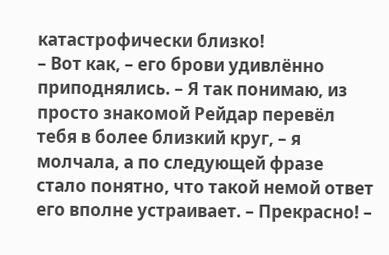катастрофически близко!
– Вот как, – его брови удивлённо приподнялись. – Я так понимаю, из просто знакомой Рейдар перевёл тебя в более близкий круг, – я молчала, а по следующей фразе стало понятно, что такой немой ответ его вполне устраивает. – Прекрасно! –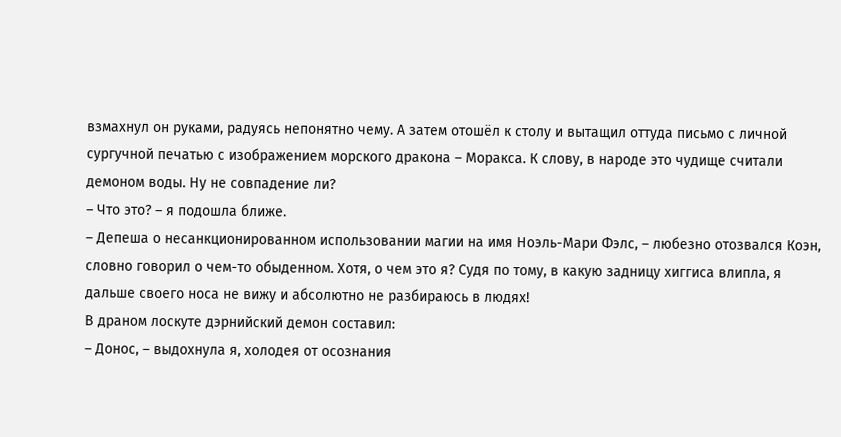взмахнул он руками, радуясь непонятно чему. А затем отошёл к столу и вытащил оттуда письмо с личной сургучной печатью с изображением морского дракона – Моракса. К слову, в народе это чудище считали демоном воды. Ну не совпадение ли?
– Что это? – я подошла ближе.
– Депеша о несанкционированном использовании магии на имя Ноэль-Мари Фэлс, – любезно отозвался Коэн, словно говорил о чем-то обыденном. Хотя, о чем это я? Судя по тому, в какую задницу хиггиса влипла, я дальше своего носа не вижу и абсолютно не разбираюсь в людях!
В драном лоскуте дэрнийский демон составил:
– Донос, – выдохнула я, холодея от осознания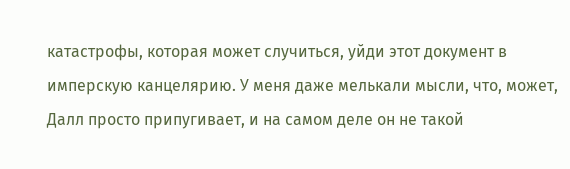катастрофы, которая может случиться, уйди этот документ в имперскую канцелярию. У меня даже мелькали мысли, что, может, Далл просто припугивает, и на самом деле он не такой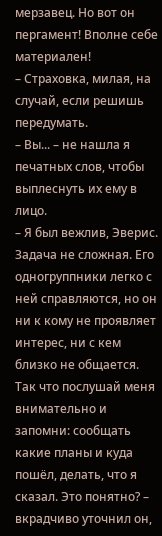мерзавец. Но вот он пергамент! Вполне себе материален!
– Страховка, милая, на случай, если решишь передумать.
– Вы... – не нашла я печатных слов, чтобы выплеснуть их ему в лицо.
– Я был вежлив, Эверис. Задача не сложная. Его одногруппники легко с ней справляются, но он ни к кому не проявляет интерес, ни с кем близко не общается. Так что послушай меня внимательно и запомни: сообщать какие планы и куда пошёл, делать, что я сказал. Это понятно? – вкрадчиво уточнил он,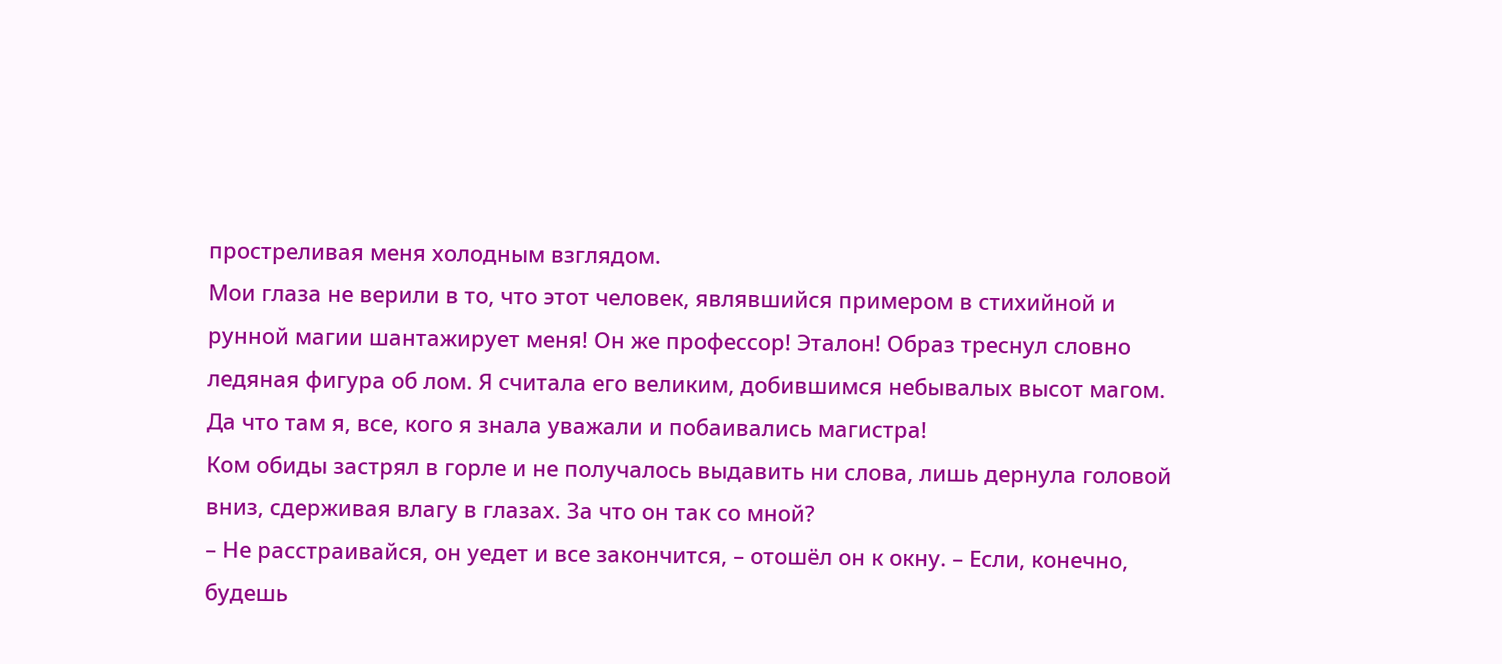простреливая меня холодным взглядом.
Мои глаза не верили в то, что этот человек, являвшийся примером в стихийной и рунной магии шантажирует меня! Он же профессор! Эталон! Образ треснул словно ледяная фигура об лом. Я считала его великим, добившимся небывалых высот магом. Да что там я, все, кого я знала уважали и побаивались магистра!
Ком обиды застрял в горле и не получалось выдавить ни слова, лишь дернула головой вниз, сдерживая влагу в глазах. За что он так со мной?
– Не расстраивайся, он уедет и все закончится, – отошёл он к окну. – Если, конечно, будешь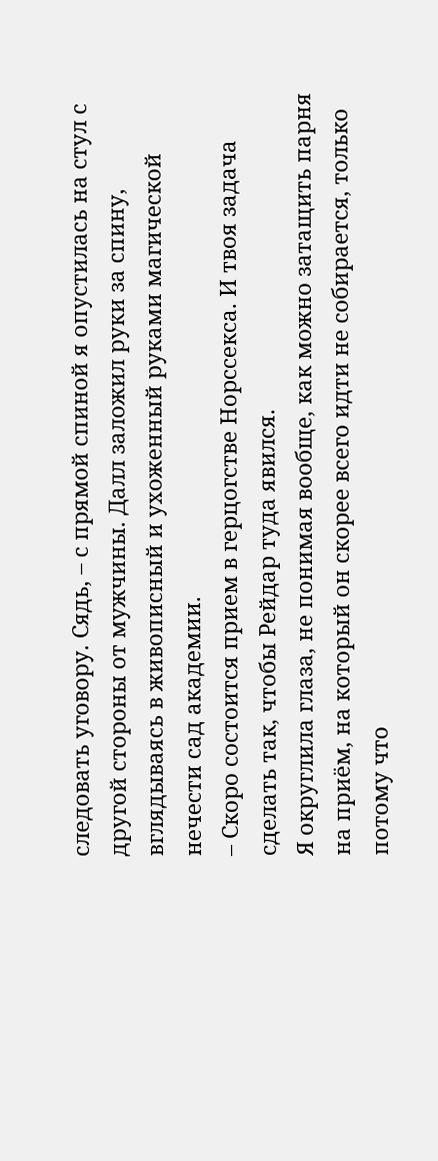следовать уговору. Сядь, – с прямой спиной я опустилась на стул с другой стороны от мужчины. Далл заложил руки за спину, вглядываясь в живописный и ухоженный руками магической нечести сад академии.
– Скоро состоится прием в герцогстве Норссекса. И твоя задача сделать так, чтобы Рейдар туда явился.
Я округлила глаза, не понимая вообще, как можно затащить парня на приём, на который он скорее всего идти не собирается, только потому что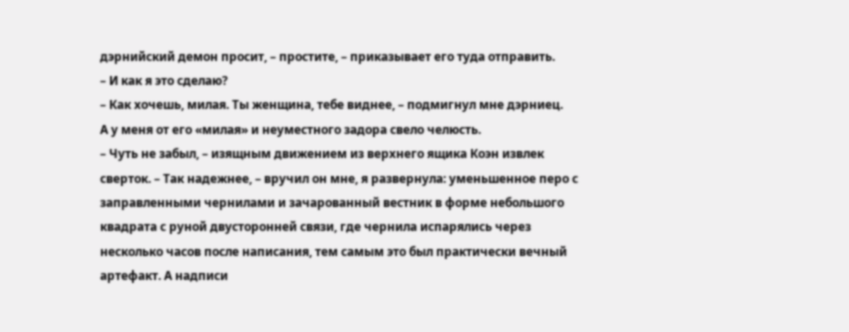дэрнийский демон просит, – простите, – приказывает его туда отправить.
– И как я это сделаю?
– Как хочешь, милая. Ты женщина, тебе виднее, – подмигнул мне дэрниец.
А у меня от его «милая» и неуместного задора свело челюсть.
– Чуть не забыл, – изящным движением из верхнего ящика Коэн извлек сверток. – Так надежнее, – вручил он мне, я развернула: уменьшенное перо с заправленными чернилами и зачарованный вестник в форме небольшого квадрата с руной двусторонней связи, где чернила испарялись через несколько часов после написания, тем самым это был практически вечный артефакт. А надписи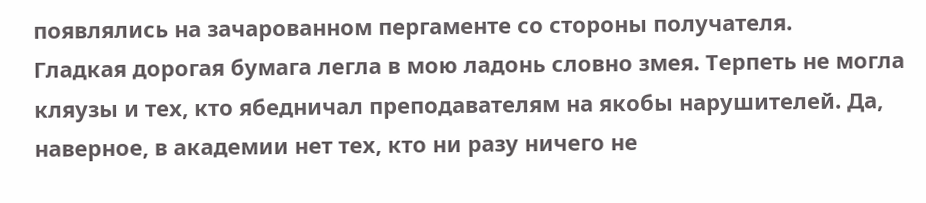появлялись на зачарованном пергаменте со стороны получателя.
Гладкая дорогая бумага легла в мою ладонь словно змея. Терпеть не могла кляузы и тех, кто ябедничал преподавателям на якобы нарушителей. Да, наверное, в академии нет тех, кто ни разу ничего не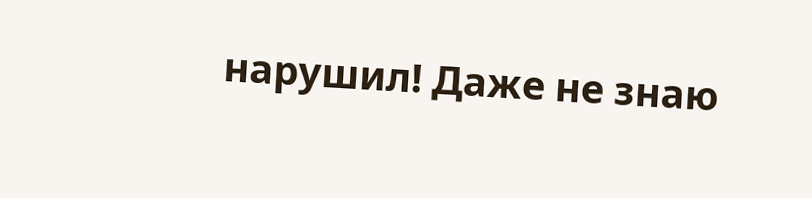нарушил! Даже не знаю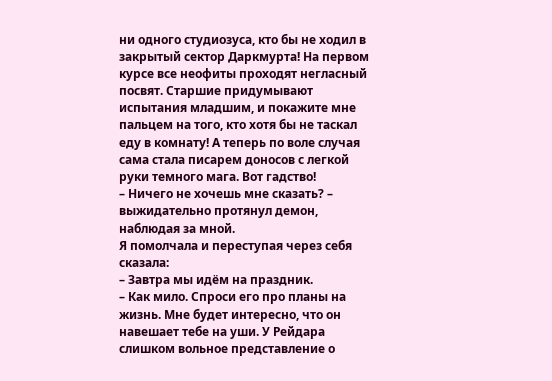ни одного студиозуса, кто бы не ходил в закрытый сектор Даркмурта! На первом курсе все неофиты проходят негласный посвят. Старшие придумывают испытания младшим, и покажите мне пальцем на того, кто хотя бы не таскал еду в комнату! А теперь по воле случая сама стала писарем доносов с легкой руки темного мага. Вот гадство!
– Ничего не хочешь мне сказать? – выжидательно протянул демон, наблюдая за мной.
Я помолчала и переступая через себя сказала:
– Завтра мы идём на праздник.
– Как мило. Спроси его про планы на жизнь. Мне будет интересно, что он навешает тебе на уши. У Рейдара слишком вольное представление о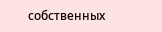собственных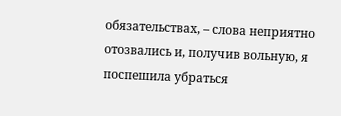обязательствах, – слова неприятно отозвались и, получив вольную, я поспешила убраться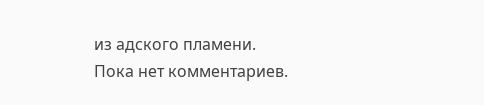из адского пламени.
Пока нет комментариев.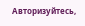Авторизуйтесь,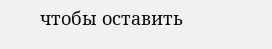чтобы оставить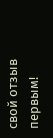свой отзыв первым!